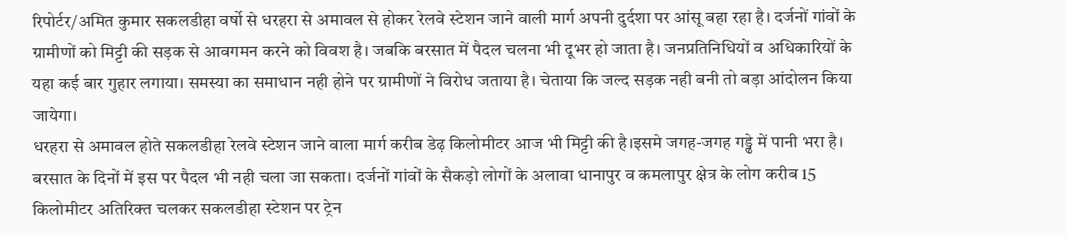रिपोर्टर/अमित कुमार सकलडीहा वर्षो से धरहरा से अमावल से होकर रेलवे स्टेशन जाने वाली मार्ग अपनी दुर्दशा पर आंसू बहा रहा है। दर्जनों गांवों के ग्रामीणों को मिट्टी की सड़क से आवगमन करने को विवश है। जबकि बरसात में पैदल चलना भी दूभर हो जाता है। जनप्रतिनिधियों व अधिकारियों के यहा कई बार गुहार लगाया। समस्या का समाधान नही होने पर ग्रामीणों ने विरोध जताया है। चेताया कि जल्द सड़क नही बनी तो बड़ा आंदोलन किया जायेगा।
धरहरा से अमावल होते सकलडीहा रेलवे स्टेशन जाने वाला मार्ग करीब डेढ़ किलोमीटर आज भी मिट्टी की है।इसमे जगह-जगह गड्ढे में पानी भरा है। बरसात के दिनों में इस पर पैदल भी नही चला जा सकता। दर्जनों गांवों के सैकड़ो लोगों के अलावा धानापुर व कमलापुर क्षेत्र के लोग करीब 15 किलोमीटर अतिरिक्त चलकर सकलडीहा स्टेशन पर ट्रेन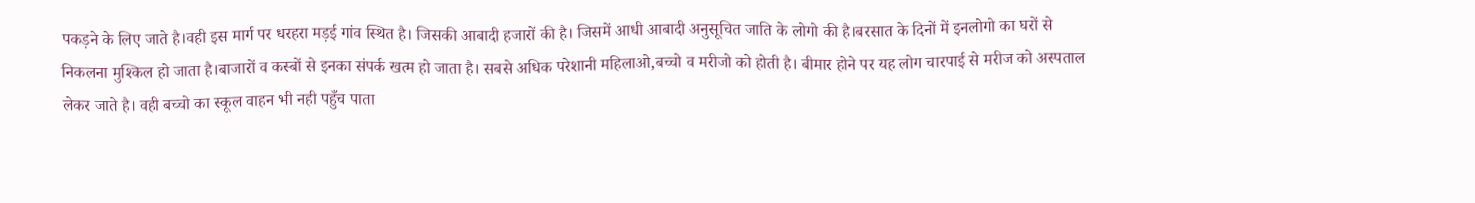पकड़ने के लिए जाते है।वही इस मार्ग पर धरहरा मड़ई गांव स्थित है। जिसकी आबादी हजारों की है। जिसमें आधी आबादी अनुसूचित जाति के लोगो की है।बरसात के दिनों में इनलोगो का घरों से निकलना मुश्किल हो जाता है।बाजारों व कस्बों से इनका संपर्क खत्म हो जाता है। सबसे अधिक परेशानी महिलाओ,बच्चो व मरीजो को होती है। बीमार होने पर यह लोग चारपाई से मरीज को अस्पताल लेकर जाते है। वही बच्चो का स्कूल वाहन भी नही पहुँच पाता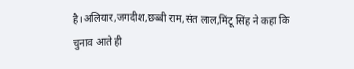है।अलियार,जगदीश,छब्बी राम,संत लाल,मिंटू सिंह ने कहा कि चुनाव आते ही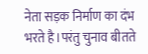नेता सड़क निर्माण का दंभ भरते है।परंतु चुनाव बीतते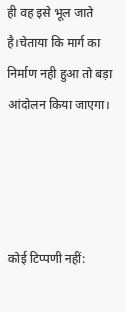ही वह इसे भूल जाते है।चेताया कि मार्ग का निर्माण नही हुआ तो बड़ा आंदोलन किया जाएगा।




कोई टिप्पणी नहीं: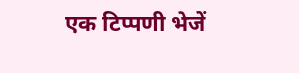एक टिप्पणी भेजें